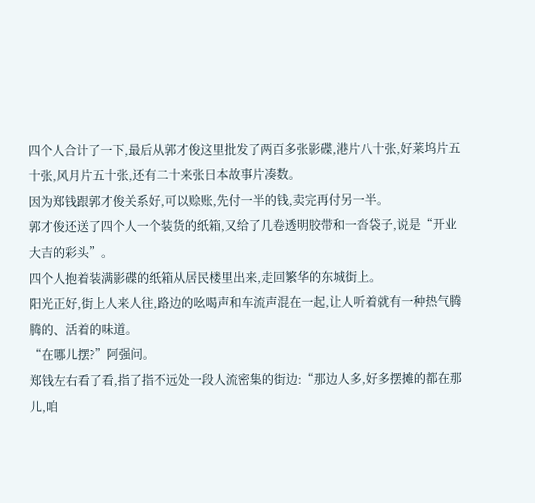四个人合计了一下,最后从郭才俊这里批发了两百多张影碟,港片八十张,好莱坞片五十张,风月片五十张,还有二十来张日本故事片凑数。
因为郑钱跟郭才俊关系好,可以赊账,先付一半的钱,卖完再付另一半。
郭才俊还送了四个人一个装货的纸箱,又给了几卷透明胶带和一沓袋子,说是“开业大吉的彩头”。
四个人抱着装满影碟的纸箱从居民楼里出来,走回繁华的东城街上。
阳光正好,街上人来人往,路边的吆喝声和车流声混在一起,让人听着就有一种热气腾腾的、活着的味道。
“在哪儿摆?”阿强问。
郑钱左右看了看,指了指不远处一段人流密集的街边:“那边人多,好多摆摊的都在那儿,咱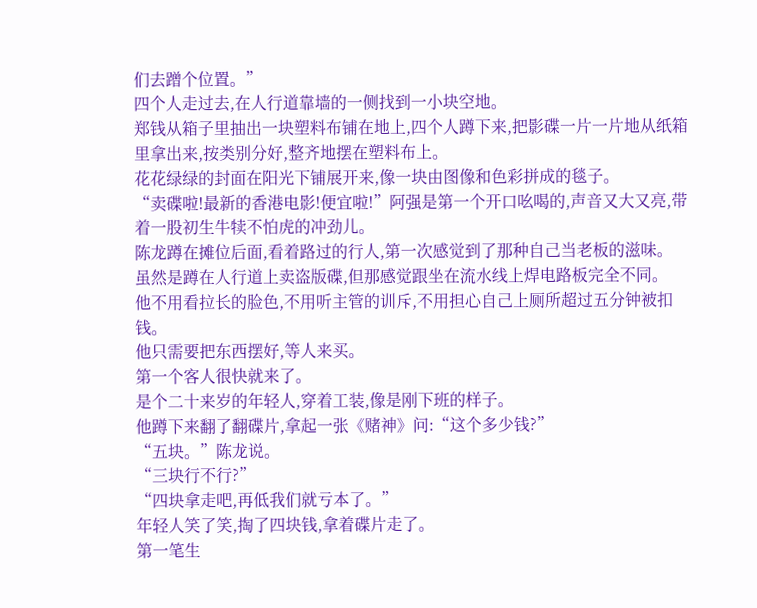们去蹭个位置。”
四个人走过去,在人行道靠墙的一侧找到一小块空地。
郑钱从箱子里抽出一块塑料布铺在地上,四个人蹲下来,把影碟一片一片地从纸箱里拿出来,按类别分好,整齐地摆在塑料布上。
花花绿绿的封面在阳光下铺展开来,像一块由图像和色彩拼成的毯子。
“卖碟啦!最新的香港电影!便宜啦!”阿强是第一个开口吆喝的,声音又大又亮,带着一股初生牛犊不怕虎的冲劲儿。
陈龙蹲在摊位后面,看着路过的行人,第一次感觉到了那种自己当老板的滋味。
虽然是蹲在人行道上卖盗版碟,但那感觉跟坐在流水线上焊电路板完全不同。
他不用看拉长的脸色,不用听主管的训斥,不用担心自己上厕所超过五分钟被扣钱。
他只需要把东西摆好,等人来买。
第一个客人很快就来了。
是个二十来岁的年轻人,穿着工装,像是刚下班的样子。
他蹲下来翻了翻碟片,拿起一张《赌神》问:“这个多少钱?”
“五块。”陈龙说。
“三块行不行?”
“四块拿走吧,再低我们就亏本了。”
年轻人笑了笑,掏了四块钱,拿着碟片走了。
第一笔生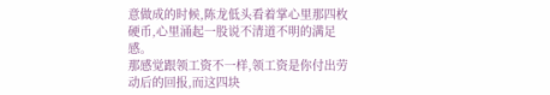意做成的时候,陈龙低头看着掌心里那四枚硬币,心里涌起一股说不清道不明的满足感。
那感觉跟领工资不一样,领工资是你付出劳动后的回报,而这四块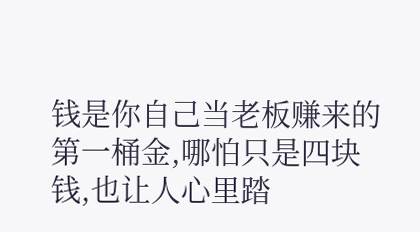钱是你自己当老板赚来的第一桶金,哪怕只是四块钱,也让人心里踏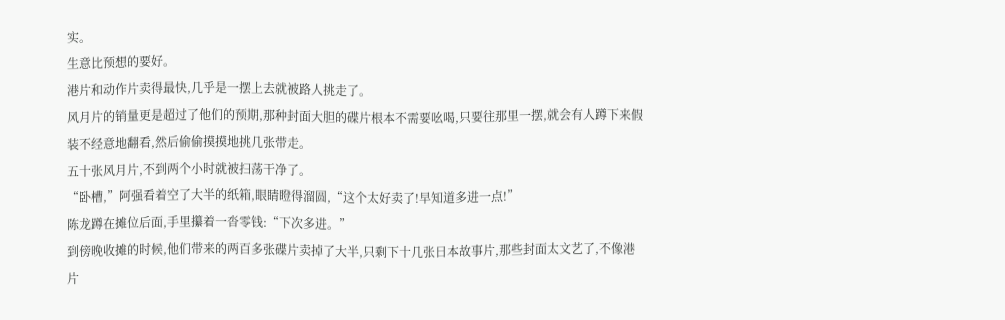实。
生意比预想的要好。
港片和动作片卖得最快,几乎是一摆上去就被路人挑走了。
风月片的销量更是超过了他们的预期,那种封面大胆的碟片根本不需要吆喝,只要往那里一摆,就会有人蹲下来假装不经意地翻看,然后偷偷摸摸地挑几张带走。
五十张风月片,不到两个小时就被扫荡干净了。
“卧槽,”阿强看着空了大半的纸箱,眼睛瞪得溜圆,“这个太好卖了!早知道多进一点!”
陈龙蹲在摊位后面,手里攥着一沓零钱:“下次多进。”
到傍晚收摊的时候,他们带来的两百多张碟片卖掉了大半,只剩下十几张日本故事片,那些封面太文艺了,不像港片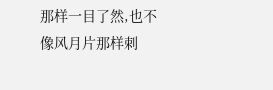那样一目了然,也不像风月片那样刺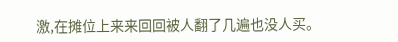激,在摊位上来来回回被人翻了几遍也没人买。